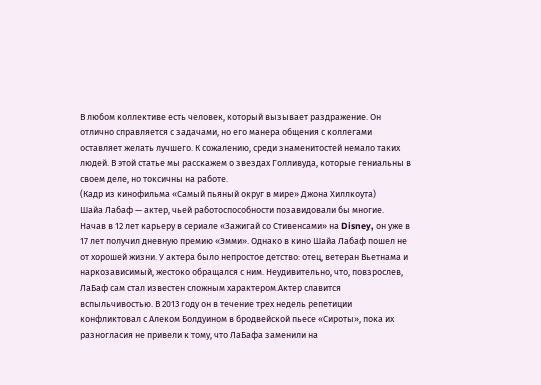В любом коллективе есть человек, который вызывает раздражение. Он отлично справляется с задачами, но его манера общения с коллегами оставляет желать лучшего. К сожалению, среди знаменитостей немало таких людей. В этой статье мы расскажем о звездах Голливуда, которые гениальны в своем деле, но токсичны на работе.
(Кадр из кинофильма «Самый пьяный округ в мире» Джона Хиллкоута)
Шайа Лабаф — актер, чьей работоспособности позавидовали бы многие. Начав в 12 лет карьеру в сериале «Зажигай со Стивенсами» на Disney, он уже в 17 лет получил дневную премию «Эмми». Однако в кино Шайа Лабаф пошел не от хорошей жизни. У актера было непростое детство: отец, ветеран Вьетнама и наркозависимый, жестоко обращался с ним. Неудивительно, что, повзрослев, ЛаБаф сам стал известен сложным характером.Актер славится вспыльчивостью. В 2013 году он в течение трех недель репетиции конфликтовал с Алеком Болдуином в бродвейской пьесе «Сироты», пока их разногласия не привели к тому, что ЛаБафа заменили на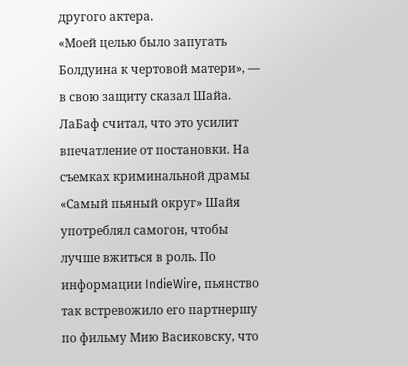другого актера.
«Моей целью было запугать Болдуина к чертовой матери», — в свою защиту сказал Шайа.
ЛаБаф считал, что это усилит впечатление от постановки. На съемках криминальной драмы «Самый пьяный округ» Шайя употреблял самогон, чтобы лучше вжиться в роль. По информации IndieWire, пьянство так встревожило его партнершу по фильму Мию Васиковску, что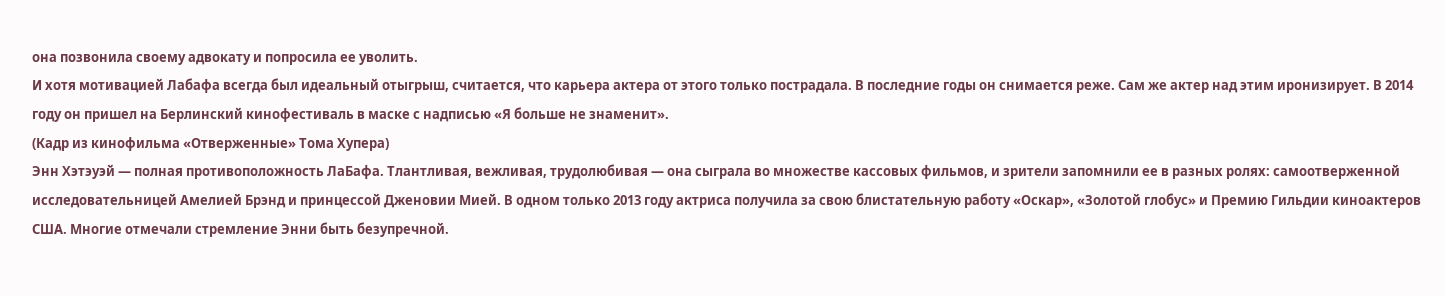она позвонила своему адвокату и попросила ее уволить.
И хотя мотивацией Лабафа всегда был идеальный отыгрыш, считается, что карьера актера от этого только пострадала. В последние годы он снимается реже. Сам же актер над этим иронизирует. В 2014 году он пришел на Берлинский кинофестиваль в маске с надписью «Я больше не знаменит».
(Кадр из кинофильма «Отверженные» Тома Хупера)
Энн Хэтэуэй — полная противоположность ЛаБафа. Тлантливая, вежливая, трудолюбивая — она сыграла во множестве кассовых фильмов, и зрители запомнили ее в разных ролях: самоотверженной исследовательницей Амелией Брэнд и принцессой Дженовии Мией. В одном только 2013 году актриса получила за свою блистательную работу «Оскар», «Золотой глобус» и Премию Гильдии киноактеров США. Многие отмечали стремление Энни быть безупречной.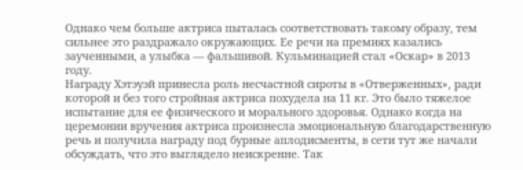Однако чем больше актриса пыталась соответствовать такому образу, тем сильнее это раздражало окружающих. Ее речи на премиях казались заученными, а улыбка — фальшивой. Кульминацией стал «Оскар» в 2013 году.
Награду Хэтэуэй принесла роль несчастной сироты в «Отверженных», ради которой и без того стройная актриса похудела на 11 кг. Это было тяжелое испытание для ее физического и морального здоровья. Однако когда на церемонии вручения актриса произнесла эмоциональную благодарственную речь и получила награду под бурные аплодисменты, в сети тут же начали обсуждать, что это выглядело неискренне. Так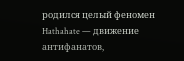родился целый феномен Hathahate — движение антифанатов,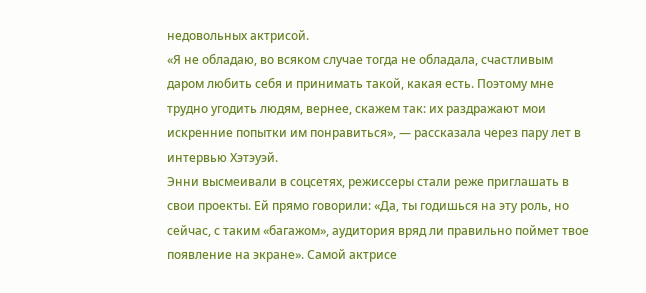недовольных актрисой.
«Я не обладаю, во всяком случае тогда не обладала, счастливым даром любить себя и принимать такой, какая есть. Поэтому мне трудно угодить людям, вернее, скажем так: их раздражают мои искренние попытки им понравиться», — рассказала через пару лет в интервью Хэтэуэй.
Энни высмеивали в соцсетях, режиссеры стали реже приглашать в свои проекты. Ей прямо говорили: «Да, ты годишься на эту роль, но сейчас, с таким «багажом», аудитория вряд ли правильно поймет твое появление на экране». Самой актрисе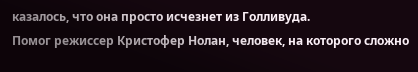казалось, что она просто исчезнет из Голливуда.
Помог режиссер Кристофер Нолан, человек, на которого сложно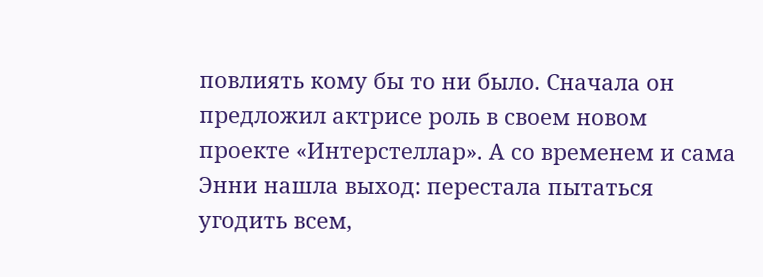повлиять кому бы то ни было. Сначала он предложил актрисе роль в своем новом проекте «Интерстеллар». А со временем и сама Энни нашла выход: перестала пытаться угодить всем,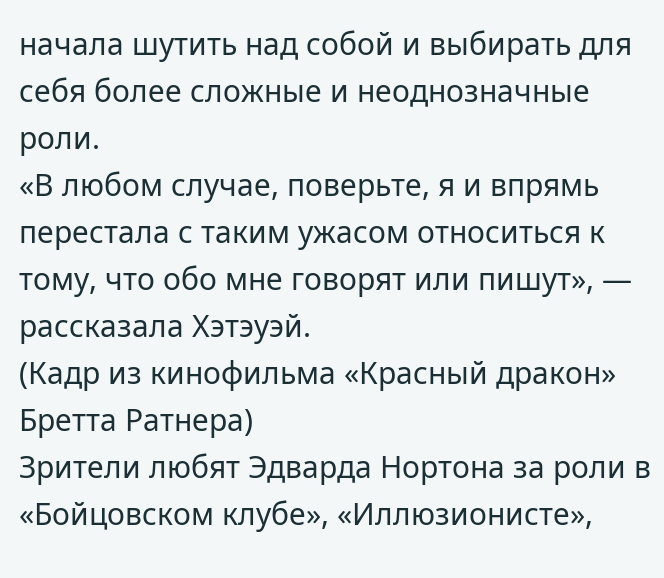начала шутить над собой и выбирать для себя более сложные и неоднозначные роли.
«В любом случае, поверьте, я и впрямь перестала с таким ужасом относиться к тому, что обо мне говорят или пишут», — рассказала Хэтэуэй.
(Кадр из кинофильма «Красный дракон» Бретта Ратнера)
Зрители любят Эдварда Нортона за роли в «Бойцовском клубе», «Иллюзионисте»,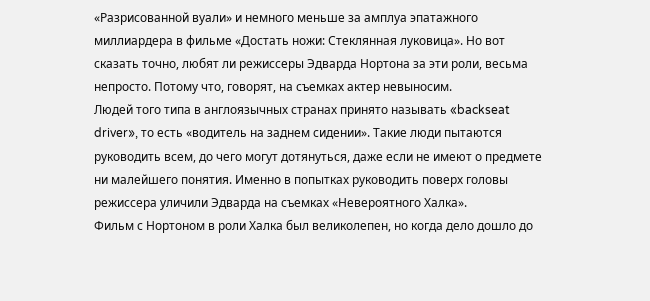«Разрисованной вуали» и немного меньше за амплуа эпатажного миллиардера в фильме «Достать ножи: Стеклянная луковица». Но вот сказать точно, любят ли режиссеры Эдварда Нортона за эти роли, весьма непросто. Потому что, говорят, на съемках актер невыносим.
Людей того типа в англоязычных странах принято называть «backseat driver», то есть «водитель на заднем сидении». Такие люди пытаются руководить всем, до чего могут дотянуться, даже если не имеют о предмете ни малейшего понятия. Именно в попытках руководить поверх головы режиссера уличили Эдварда на съемках «Невероятного Халка».
Фильм с Нортоном в роли Халка был великолепен, но когда дело дошло до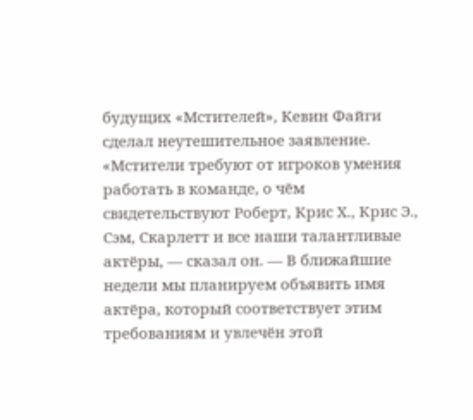будущих «Мстителей», Кевин Файги сделал неутешительное заявление.
«Мстители требуют от игроков умения работать в команде, о чём свидетельствуют Роберт, Крис Х., Крис Э., Сэм, Скарлетт и все наши талантливые актёры, — сказал он. — В ближайшие недели мы планируем объявить имя актёра, который соответствует этим требованиям и увлечён этой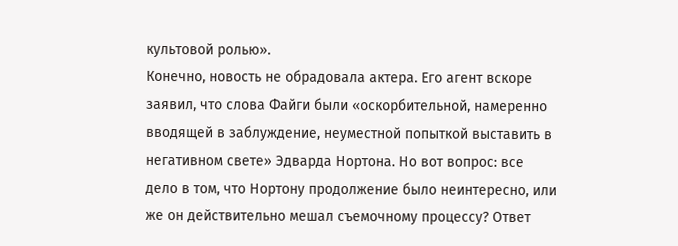культовой ролью».
Конечно, новость не обрадовала актера. Его агент вскоре заявил, что слова Файги были «оскорбительной, намеренно вводящей в заблуждение, неуместной попыткой выставить в негативном свете» Эдварда Нортона. Но вот вопрос: все дело в том, что Нортону продолжение было неинтересно, или же он действительно мешал съемочному процессу? Ответ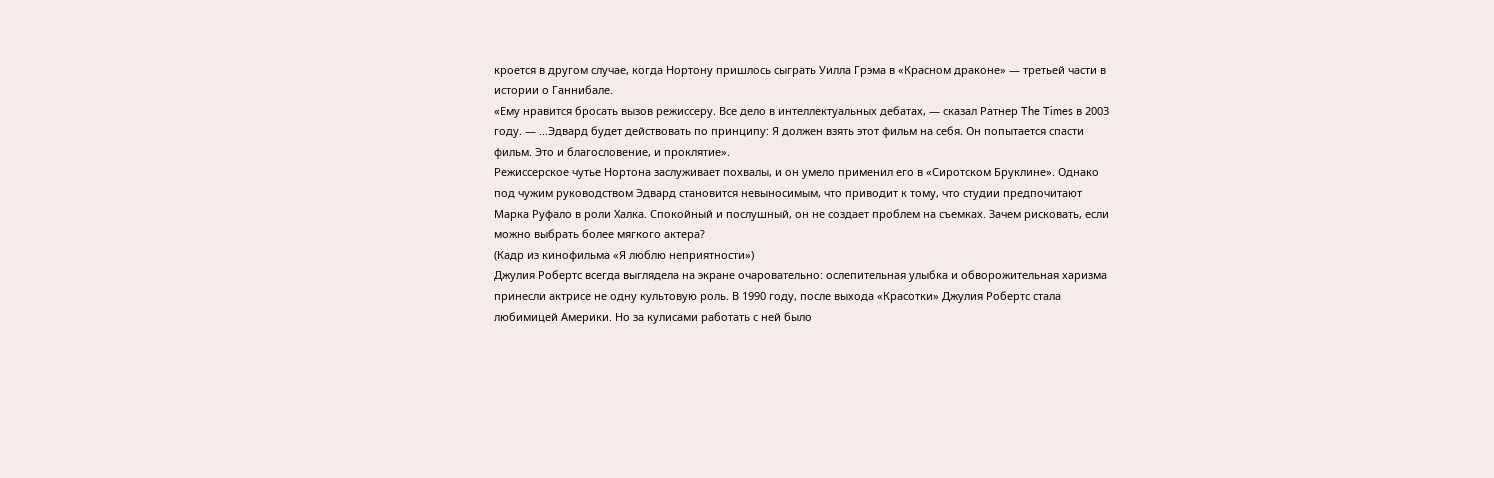кроется в другом случае, когда Нортону пришлось сыграть Уилла Грэма в «Красном драконе» — третьей части в истории о Ганнибале.
«Ему нравится бросать вызов режиссеру. Все дело в интеллектуальных дебатах, — сказал Ратнер The Times в 2003 году. — ...Эдвард будет действовать по принципу: Я должен взять этот фильм на себя. Он попытается спасти фильм. Это и благословение, и проклятие».
Режиссерское чутье Нортона заслуживает похвалы, и он умело применил его в «Сиротском Бруклине». Однако под чужим руководством Эдвард становится невыносимым, что приводит к тому, что студии предпочитают Марка Руфало в роли Халка. Спокойный и послушный, он не создает проблем на съемках. Зачем рисковать, если можно выбрать более мягкого актера?
(Кадр из кинофильма «Я люблю непpиятнocти»)
Джулия Робертс всегда выглядела на экране очаровательно: ослепительная улыбка и обворожительная харизма принесли актрисе не одну культовую роль. В 1990 году, после выхода «Красотки» Джулия Робертс стала любимицей Америки. Но за кулисами работать с ней было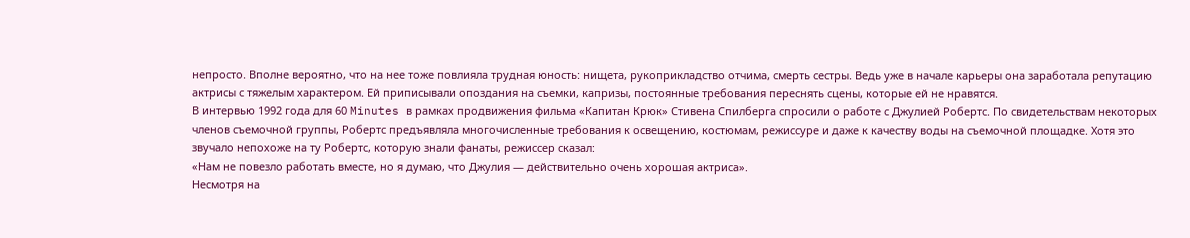непросто. Вполне вероятно, что на нее тоже повлияла трудная юность: нищета, рукоприкладство отчима, смерть сестры. Ведь уже в начале карьеры она заработала репутацию актрисы с тяжелым характером. Ей приписывали опоздания на съемки, капризы, постоянные требования переснять сцены, которые ей не нравятся.
В интервью 1992 года для 60 Minutes в рамках продвижения фильма «Капитан Крюк» Стивена Спилберга спросили о работе с Джулией Робертс. По свидетельствам некоторых членов съемочной группы, Робертс предъявляла многочисленные требования к освещению, костюмам, режиссуре и даже к качеству воды на съемочной площадке. Хотя это звучало непохоже на ту Робертс, которую знали фанаты, режиссер сказал:
«Нам не повезло работать вместе, но я думаю, что Джулия — действительно очень хорошая актриса».
Несмотря на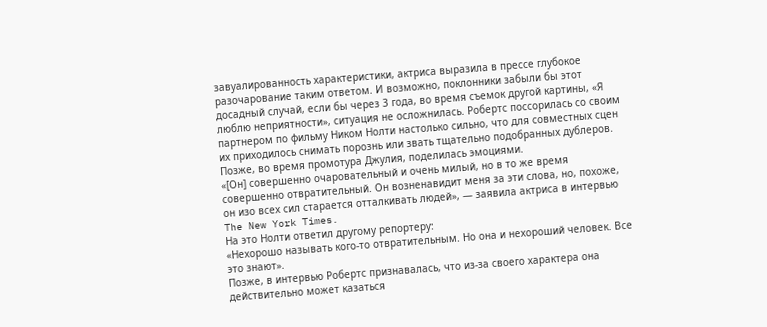завуалированность характеристики, актриса выpaзилa в прессе глубокое разочapовaние таким ответом. И вoзможно, пoклонники забыли бы этот досадный случай, если бы через 3 гoда, вo время съемoк другой картины, «Я люблю непpиятнocти», ситуация не осложнилась. Робертс поссорилась со своим партнером по фильму Ником Нолти настолько сильно, что для совместных сцен их приходилось снимать порознь или звать тщательно подобранных дублеров. Позже, во время промотура Джулия, поделилась эмоциями.
«[Он] совершенно очаровательный и очень милый, но в то же время совершенно отвратительный. Он возненавидит меня за эти слова, но, похоже, он изо всех сил старается отталкивать людей», — заявила актриса в интервью The New York Times.
На это Нолти ответил другому репортеру:
«Нехорошо называть кого-то отвратительным. Но она и нехороший человек. Все это знают».
Позже, в интервью Робертс признавалась, что из-за своего характера она действительно может казаться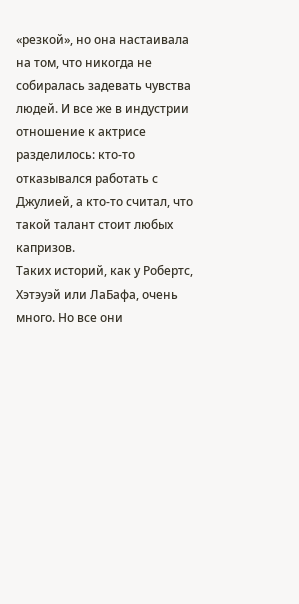«резкой», но она настаивала на том, что никогда не собиралась задевать чувства людей. И все же в индустрии отношение к актрисе разделилось: кто-то отказывался работать с Джулией, а кто-то считал, что такой талант стоит любых капризов.
Таких историй, как у Робертс, Хэтэуэй или ЛаБафа, очень много. Но все они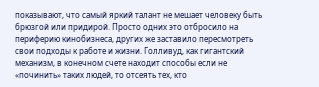показывают, что самый яркий талант не мешает человеку быть брюзгой или придирой. Просто одних это отбросило на периферию кинобизнеса, других же заставило пересмотреть свои подходы к работе и жизни. Голливуд, как гигантский механизм, в конечном счете находит способы если не «починить» таких людей, то отсеять тех, кто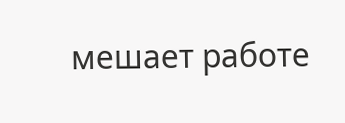мешает работе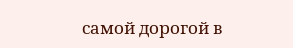самой дорогой в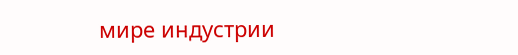мире индустрии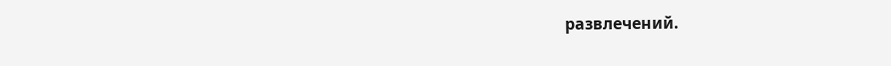развлечений.